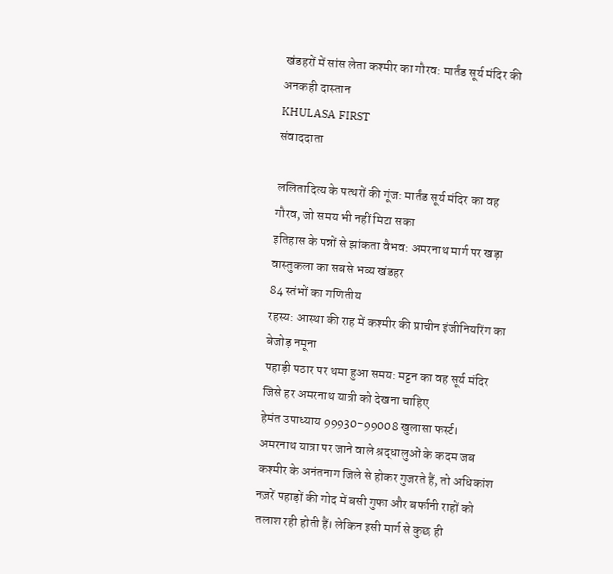खंडहरों में सांस लेता कश्मीर का गौरव: मार्तंड सूर्य मंदिर की अनकही दास्तान
KHULASA FIRST
संवाददाता

ललितादित्य के पत्थरों की गूंज: मार्तंड सूर्य मंदिर का वह गौरव, जो समय भी नहीं मिटा सका
इतिहास के पन्नों से झांकता वैभव: अमरनाथ मार्ग पर खड़ा वास्तुकला का सबसे भव्य खंडहर
84 स्तंभों का गणितीय
रहस्य: आस्था की राह में कश्मीर की प्राचीन इंजीनियरिंग का बेजोड़ नमूना
पहाड़ी पठार पर थमा हुआ समय: मट्टन का वह सूर्य मंदिर जिसे हर अमरनाथ यात्री को देखना चाहिए
हेमंत उपाध्याय 99930-99008 खुलासा फर्स्ट।
अमरनाथ यात्रा पर जाने वाले श्रद्धालुओं के कदम जब कश्मीर के अनंतनाग जिले से होकर गुजरते हैं, तो अधिकांश नज़रें पहाड़ों की गोद में बसी गुफा और बर्फानी राहों को तलाश रही होती हैं। लेकिन इसी मार्ग से कुछ ही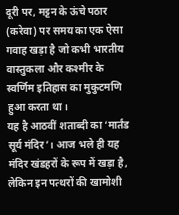दूरी पर, मट्टन के ऊंचे पठार (करेवा) पर समय का एक ऐसा गवाह खड़ा है जो कभी भारतीय वास्तुकला और कश्मीर के स्वर्णिम इतिहास का मुकुटमणि हुआ करता था।
यह है आठवीं शताब्दी का ‘मार्तंड सूर्य मंदिर’। आज भले ही यह मंदिर खंडहरों के रूप में खड़ा है, लेकिन इन पत्थरों की खामोशी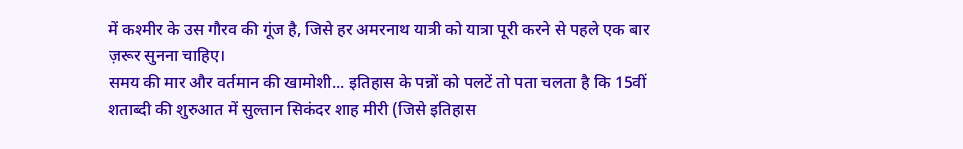में कश्मीर के उस गौरव की गूंज है, जिसे हर अमरनाथ यात्री को यात्रा पूरी करने से पहले एक बार ज़रूर सुनना चाहिए।
समय की मार और वर्तमान की खामोशी... इतिहास के पन्नों को पलटें तो पता चलता है कि 15वीं शताब्दी की शुरुआत में सुल्तान सिकंदर शाह मीरी (जिसे इतिहास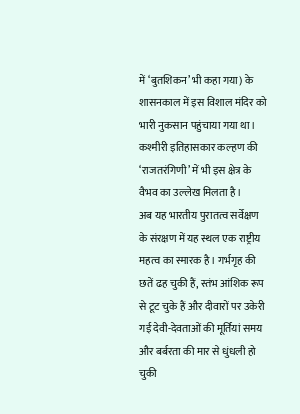में ‘बुतशिकन’ भी कहा गया) के शासनकाल में इस विशाल मंदिर को भारी नुकसान पहुंचाया गया था। कश्मीरी इतिहासकार कल्हण की ‘राजतरंगिणी’ में भी इस क्षेत्र के वैभव का उल्लेख मिलता है।
अब यह भारतीय पुरातत्व सर्वेक्षण के संरक्षण में यह स्थल एक राष्ट्रीय महत्व का स्मारक है। गर्भगृह की छतें ढह चुकी हैं, स्तंभ आंशिक रूप से टूट चुके हैं और दीवारों पर उकेरी गई देवी-देवताओं की मूर्तियां समय और बर्बरता की मार से धुंधली हो चुकी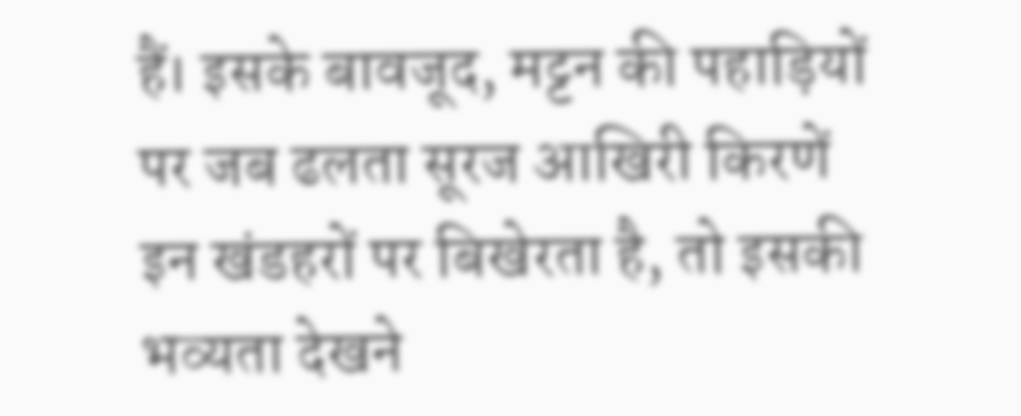हैं। इसके बावजूद, मट्टन की पहाड़ियों पर जब ढलता सूरज आखिरी किरणें इन खंडहरों पर बिखेरता है, तो इसकी भव्यता देखने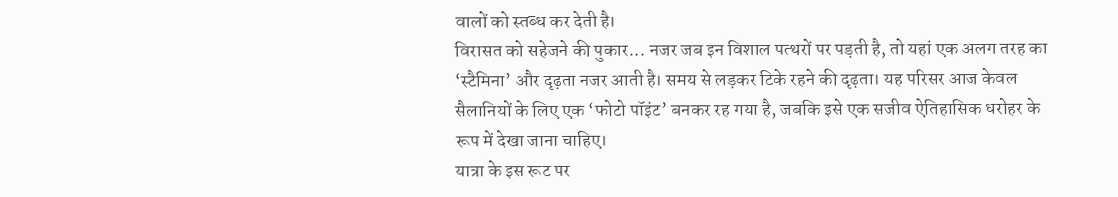वालों को स्तब्ध कर देती है।
विरासत को सहेजने की पुकार... नजर जब इन विशाल पत्थरों पर पड़ती है, तो यहां एक अलग तरह का ‘स्टैमिना’ और दृढ़ता नजर आती है। समय से लड़कर टिके रहने की दृढ़ता। यह परिसर आज केवल सैलानियों के लिए एक ‘फोटो पॉइंट’ बनकर रह गया है, जबकि इसे एक सजीव ऐतिहासिक धरोहर के रूप में देखा जाना चाहिए।
यात्रा के इस रूट पर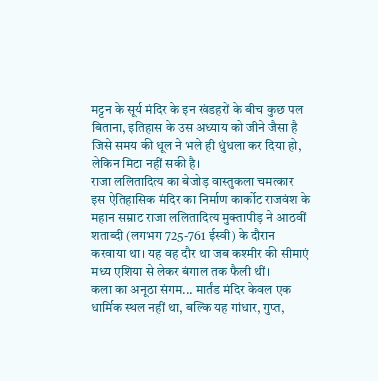मट्टन के सूर्य मंदिर के इन खंडहरों के बीच कुछ पल बिताना, इतिहास के उस अध्याय को जीने जैसा है जिसे समय की धूल ने भले ही धुंधला कर दिया हो, लेकिन मिटा नहीं सकी है।
राजा ललितादित्य का बेजोड़ वास्तुकला चमत्कार
इस ऐतिहासिक मंदिर का निर्माण कार्कोट राजवंश के महान सम्राट राजा ललितादित्य मुक्तापीड़ ने आठवीं शताब्दी (लगभग 725-761 ईस्वी) के दौरान करवाया था। यह वह दौर था जब कश्मीर की सीमाएं मध्य एशिया से लेकर बंगाल तक फैली थीं।
कला का अनूठा संगम... मार्तंड मंदिर केवल एक धार्मिक स्थल नहीं था, बल्कि यह गांधार, गुप्त,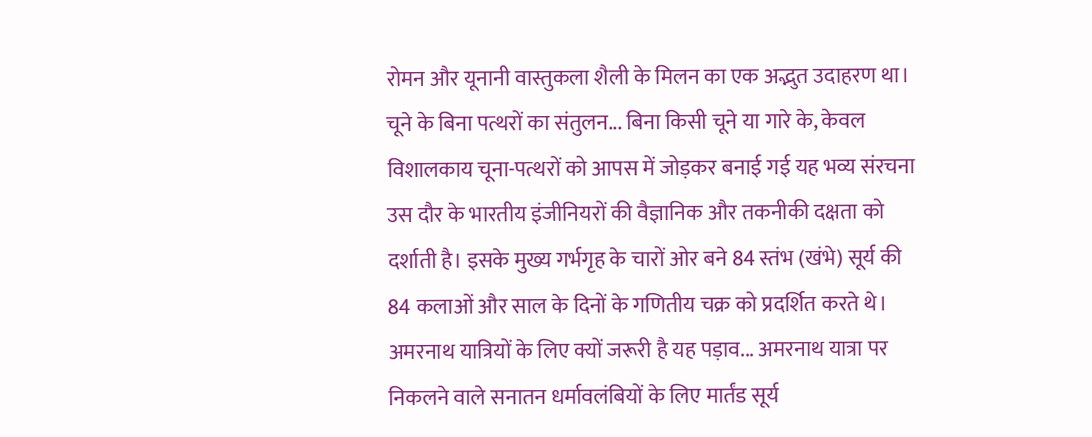रोमन और यूनानी वास्तुकला शैली के मिलन का एक अद्भुत उदाहरण था।
चूने के बिना पत्थरों का संतुलन... बिना किसी चूने या गारे के, केवल विशालकाय चूना-पत्थरों को आपस में जोड़कर बनाई गई यह भव्य संरचना उस दौर के भारतीय इंजीनियरों की वैज्ञानिक और तकनीकी दक्षता को दर्शाती है। इसके मुख्य गर्भगृह के चारों ओर बने 84 स्तंभ (खंभे) सूर्य की 84 कलाओं और साल के दिनों के गणितीय चक्र को प्रदर्शित करते थे।
अमरनाथ यात्रियों के लिए क्यों जरूरी है यह पड़ाव... अमरनाथ यात्रा पर निकलने वाले सनातन धर्मावलंबियों के लिए मार्तंड सूर्य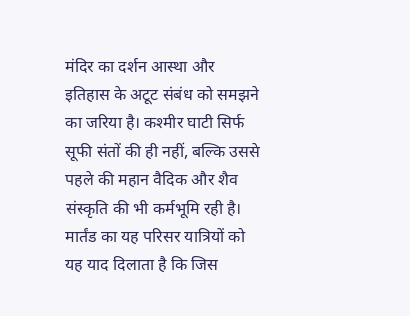मंदिर का दर्शन आस्था और इतिहास के अटूट संबंध को समझने का जरिया है। कश्मीर घाटी सिर्फ सूफी संतों की ही नहीं, बल्कि उससे पहले की महान वैदिक और शैव संस्कृति की भी कर्मभूमि रही है।
मार्तंड का यह परिसर यात्रियों को यह याद दिलाता है कि जिस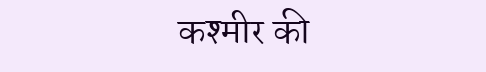कश्मीर की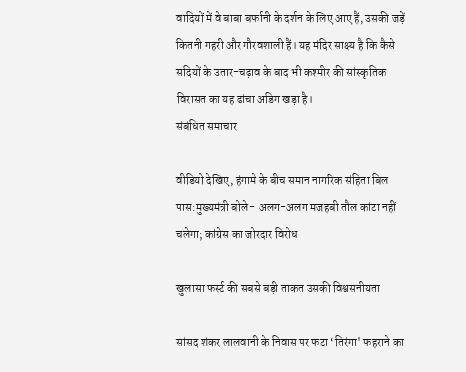वादियों में वे बाबा बर्फानी के दर्शन के लिए आए हैं, उसकी जड़ें कितनी गहरी और गौरवशाली हैं। यह मंदिर साक्ष्य है कि कैसे सदियों के उतार-चढ़ाव के बाद भी कश्मीर की सांस्कृतिक विरासत का यह ढांचा अडिग खड़ा है।
संबंधित समाचार

वीडियो देखिए, हंगामे के बीच समान नागरिक संहिता बिल पास:मुख्यमंत्री बोले- अलग-अलग मजहबी तौल कांटा नहीं चलेगा; कांग्रेस का जोरदार विरोध

खुलासा फर्स्ट की सबसे बड़ी ताकत उसकी विश्वसनीयता

सांसद शंकर लालवानी के निवास पर फटा ‘तिरंगा' फहराने का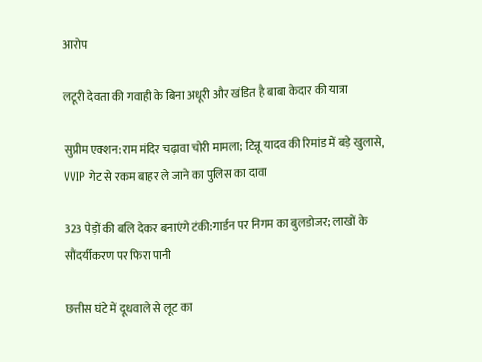आरोप

लटूरी देवता की गवाही के बिना अधूरी और खंडित है बाबा केदार की यात्रा

सुप्रीम एक्शन:राम मंदिर चढ़ावा चोरी मामला; टिन्नू यादव की रिमांड में बड़े खुलासे, VVIP गेट से रकम बाहर ले जाने का पुलिस का दावा

323 पेड़ों की बलि देकर बनाएंगे टंकी:गार्डन पर निगम का बुलडोजर; लाखों के सौंदर्यीकरण पर फिरा पानी

छत्तीस घंटे में दूधवाले से लूट का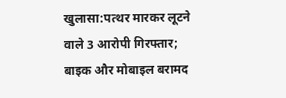खुलासा:पत्थर मारकर लूटने वाले 3 आरोपी गिरफ्तार; बाइक और मोबाइल बरामद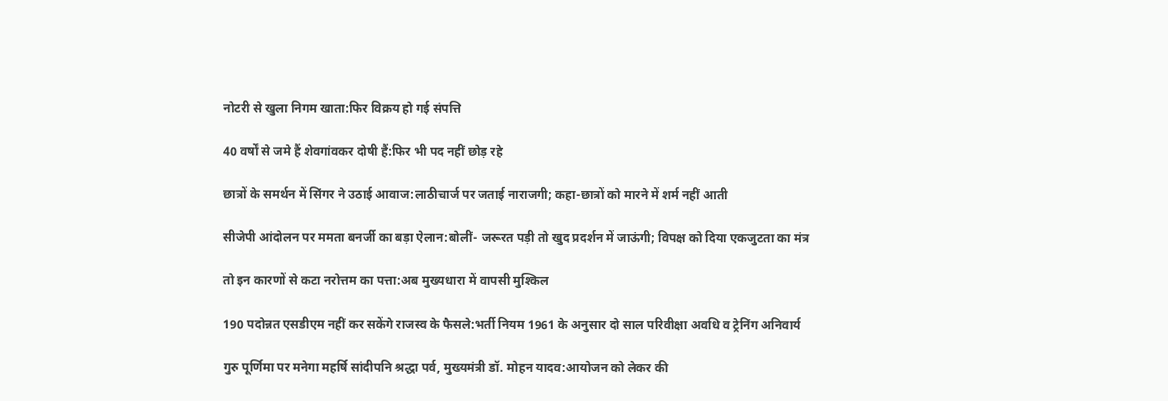नोटरी से खुला निगम खाता:फिर विक्रय हो गई संपत्ति

40 वर्षों से जमे हैं शेवगांवकर दोषी हैं:फिर भी पद नहीं छोड़ रहे

छात्रों के समर्थन में सिंगर ने उठाई आवाज:लाठीचार्ज पर जताई नाराजगी; कहा-छात्रों को मारने में शर्म नहीं आती

सीजेपी आंदोलन पर ममता बनर्जी का बड़ा ऐलान:बोलीं- जरूरत पड़ी तो खुद प्रदर्शन में जाऊंगी; विपक्ष को दिया एकजुटता का मंत्र

तो इन कारणों से कटा नरोत्तम का पत्ता:अब मुख्यधारा में वापसी मुश्किल

190 पदोन्नत एसडीएम नहीं कर सकेंगे राजस्व के फैसले:भर्ती नियम 1961 के अनुसार दो साल परिवीक्षा अवधि व ट्रेनिंग अनिवार्य

गुरु पूर्णिमा पर मनेगा महर्षि सांदीपनि श्रद्धा पर्व, मुख्यमंत्री डॉ. मोहन यादव:आयोजन को लेकर की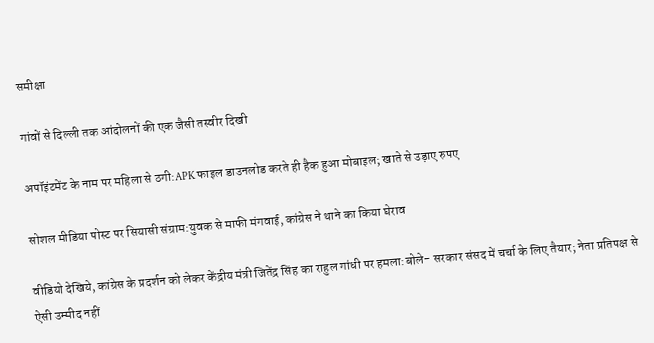समीक्षा

गांवों से दिल्ली तक आंदोलनों की एक जैसी तस्वीर दिखी

अपॉइंटमेंट के नाम पर महिला से ठगी:APK फाइल डाउनलोड करते ही हैक हुआ मोबाइल; खाते से उड़ाए रुपए

सोशल मीडिया पोस्ट पर सियासी संग्राम:युवक से माफी मंगवाई, कांग्रेस ने थाने का किया घेराव

वीडियो देखिये, कांग्रेस के प्रदर्शन को लेकर केंद्रीय मंत्री जितेंद्र सिंह का राहुल गांधी पर हमला:बोले- सरकार संसद में चर्चा के लिए तैयार; नेता प्रतिपक्ष से ऐसी उम्मीद नहीं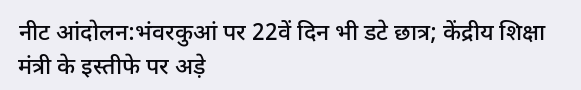नीट आंदोलन:भंवरकुआं पर 22वें दिन भी डटे छात्र; केंद्रीय शिक्षा मंत्री के इस्तीफे पर अड़े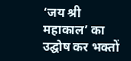‘जय श्री महाकाल’ का उद्घोष कर भक्तों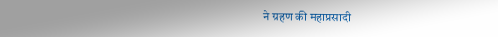ने ग्रहण की महाप्रसादी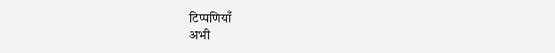टिप्पणियाँ
अभी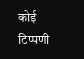कोई टिप्पणी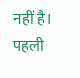नहीं है। पहली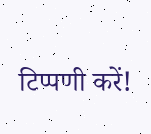टिप्पणी करें!